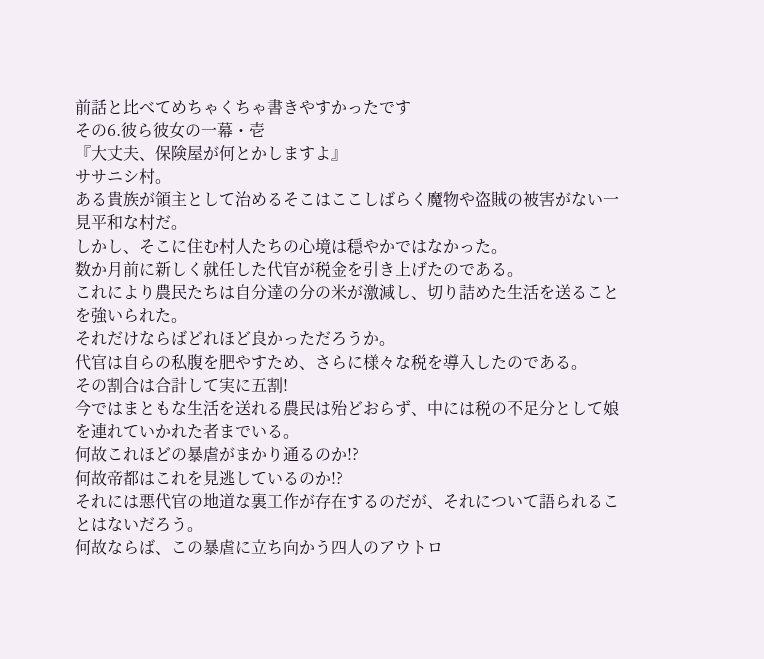前話と比べてめちゃくちゃ書きやすかったです
その6.彼ら彼女の一幕・壱
『大丈夫、保険屋が何とかしますよ』
ササニシ村。
ある貴族が領主として治めるそこはここしばらく魔物や盗賊の被害がない一見平和な村だ。
しかし、そこに住む村人たちの心境は穏やかではなかった。
数か月前に新しく就任した代官が税金を引き上げたのである。
これにより農民たちは自分達の分の米が激減し、切り詰めた生活を送ることを強いられた。
それだけならばどれほど良かっただろうか。
代官は自らの私腹を肥やすため、さらに様々な税を導入したのである。
その割合は合計して実に五割!
今ではまともな生活を送れる農民は殆どおらず、中には税の不足分として娘を連れていかれた者までいる。
何故これほどの暴虐がまかり通るのか!?
何故帝都はこれを見逃しているのか!?
それには悪代官の地道な裏工作が存在するのだが、それについて語られることはないだろう。
何故ならば、この暴虐に立ち向かう四人のアウトロ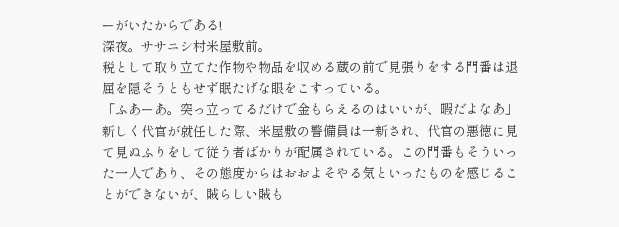ーがいたからである!
深夜。ササニシ村米屋敷前。
税として取り立てた作物や物品を収める蔵の前で見張りをする門番は退屈を隠そうともせず眠たげな眼をこすっている。
「ふあーあ。突っ立ってるだけで金もらえるのはいいが、暇だよなあ」
新しく代官が就任した際、米屋敷の警備員は一新され、代官の悪徳に見て見ぬふりをして従う者ばかりが配属されている。この門番もそういった一人であり、その態度からはおおよそやる気といったものを感じることができないが、賊らしい賊も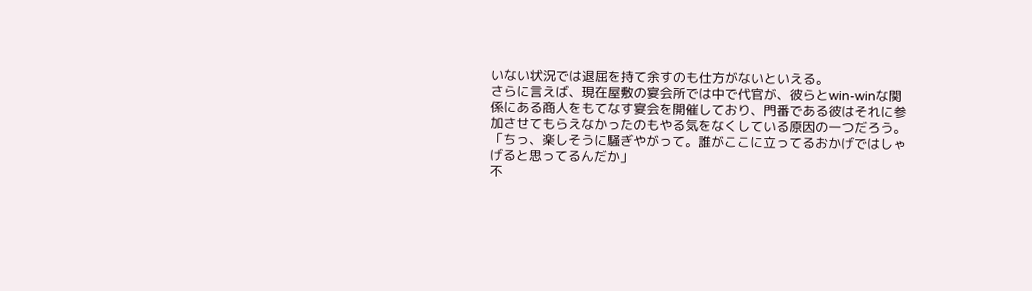いない状況では退屈を持て余すのも仕方がないといえる。
さらに言えば、現在屋敷の宴会所では中で代官が、彼らとwin-winな関係にある商人をもてなす宴会を開催しており、門番である彼はそれに参加させてもらえなかったのもやる気をなくしている原因の一つだろう。
「ちっ、楽しそうに騒ぎやがって。誰がここに立ってるおかげではしゃげると思ってるんだか」
不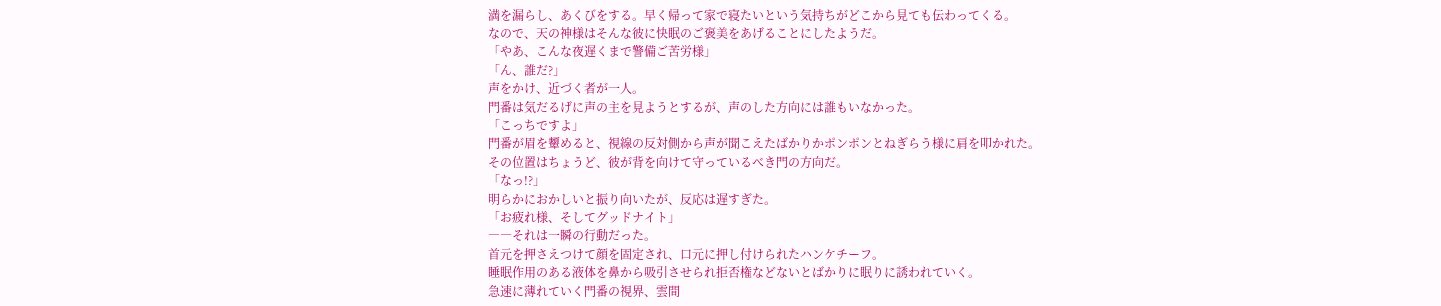満を漏らし、あくびをする。早く帰って家で寝たいという気持ちがどこから見ても伝わってくる。
なので、天の神様はそんな彼に快眠のご褒美をあげることにしたようだ。
「やあ、こんな夜遅くまで警備ご苦労様」
「ん、誰だ?」
声をかけ、近づく者が一人。
門番は気だるげに声の主を見ようとするが、声のした方向には誰もいなかった。
「こっちですよ」
門番が眉を顰めると、視線の反対側から声が聞こえたばかりかポンポンとねぎらう様に肩を叩かれた。
その位置はちょうど、彼が背を向けて守っているべき門の方向だ。
「なっ!?」
明らかにおかしいと振り向いたが、反応は遅すぎた。
「お疲れ様、そしてグッドナイト」
――それは一瞬の行動だった。
首元を押さえつけて顔を固定され、口元に押し付けられたハンケチーフ。
睡眠作用のある液体を鼻から吸引させられ拒否権などないとばかりに眠りに誘われていく。
急速に薄れていく門番の視界、雲間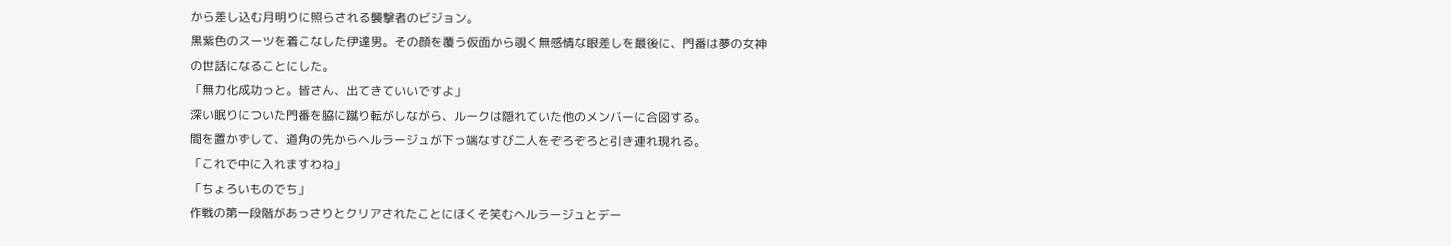から差し込む月明りに照らされる襲撃者のビジョン。
黒紫色のスーツを着こなした伊達男。その顔を覆う仮面から覗く無感情な眼差しを最後に、門番は夢の女神の世話になることにした。
「無力化成功っと。皆さん、出てきていいですよ」
深い眠りについた門番を脇に蹴り転がしながら、ルークは隠れていた他のメンバーに合図する。
間を置かずして、道角の先からヘルラージュが下っ端なすび二人をぞろぞろと引き連れ現れる。
「これで中に入れますわね」
「ちょろいものでち」
作戦の第一段階があっさりとクリアされたことにほくそ笑むヘルラージュとデー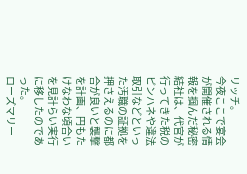リッチ。
今夜ここで宴会が開催される情報を掴んだ秘密結社は、代官が行ってきた税のピンハネや違法取引などといった汚職の証拠を押さえるのに都合が良いと襲撃を計画、円もたけなわな頃合いを見計らい実行に移したのであった。
ローズマリー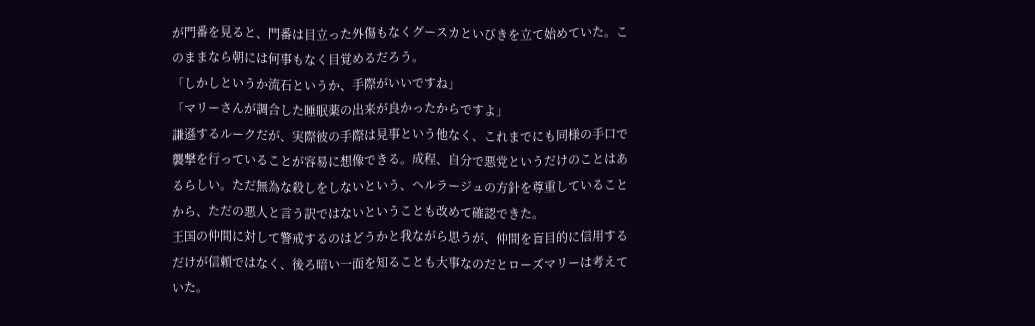が門番を見ると、門番は目立った外傷もなくグースカといびきを立て始めていた。このままなら朝には何事もなく目覚めるだろう。
「しかしというか流石というか、手際がいいですね」
「マリーさんが調合した睡眠薬の出来が良かったからですよ」
謙遜するルークだが、実際彼の手際は見事という他なく、これまでにも同様の手口で襲撃を行っていることが容易に想像できる。成程、自分で悪党というだけのことはあるらしい。ただ無為な殺しをしないという、ヘルラージュの方針を尊重していることから、ただの悪人と言う訳ではないということも改めて確認できた。
王国の仲間に対して警戒するのはどうかと我ながら思うが、仲間を盲目的に信用するだけが信頼ではなく、後ろ暗い一面を知ることも大事なのだとローズマリーは考えていた。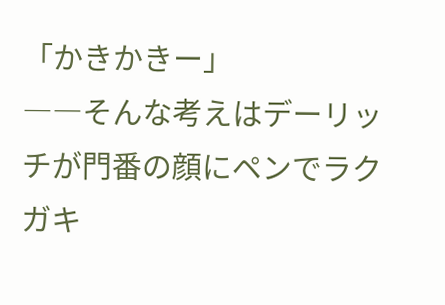「かきかきー」
――そんな考えはデーリッチが門番の顔にペンでラクガキ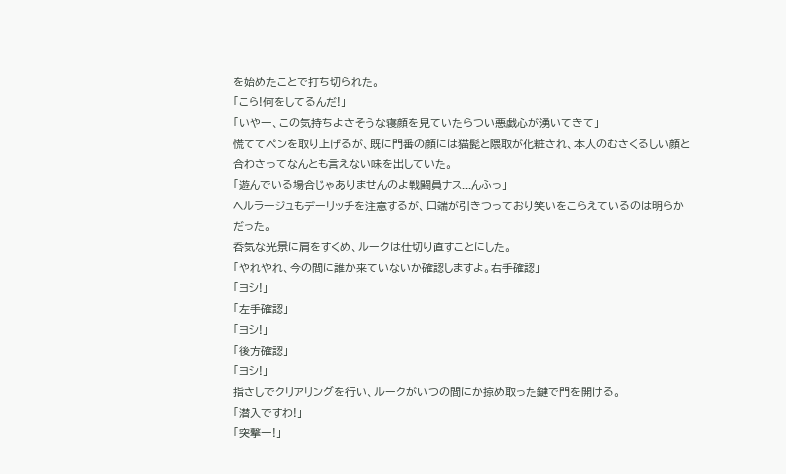を始めたことで打ち切られた。
「こら!何をしてるんだ!」
「いやー、この気持ちよさそうな寝顔を見ていたらつい悪戯心が湧いてきて」
慌ててペンを取り上げるが、既に門番の顔には猫髭と隈取が化粧され、本人のむさくるしい顔と合わさってなんとも言えない味を出していた。
「遊んでいる場合じゃありませんのよ戦闘員ナス...んふっ」
ヘルラージュもデーリッチを注意するが、口端が引きつっており笑いをこらえているのは明らかだった。
呑気な光景に肩をすくめ、ルークは仕切り直すことにした。
「やれやれ、今の間に誰か来ていないか確認しますよ。右手確認」
「ヨシ!」
「左手確認」
「ヨシ!」
「後方確認」
「ヨシ!」
指さしでクリアリングを行い、ルークがいつの間にか掠め取った鍵で門を開ける。
「潜入ですわ!」
「突撃ー!」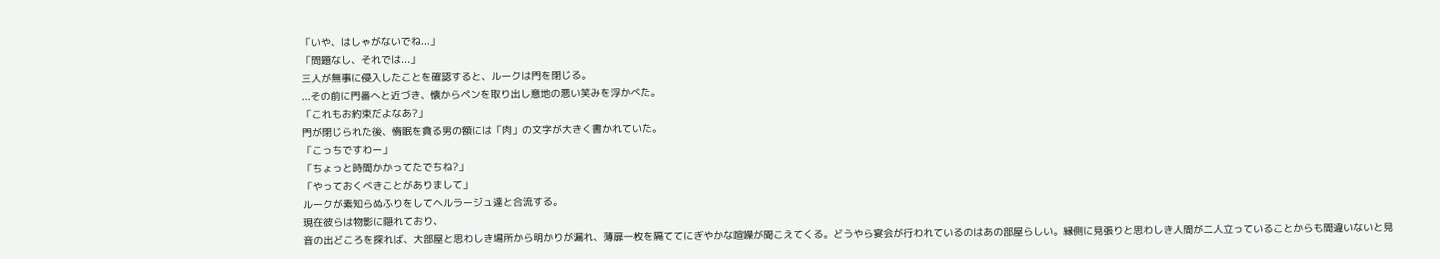「いや、はしゃがないでね...」
「問題なし、それでは...」
三人が無事に侵入したことを確認すると、ルークは門を閉じる。
...その前に門番へと近づき、懐からペンを取り出し意地の悪い笑みを浮かべた。
「これもお約束だよなあ?」
門が閉じられた後、惰眠を貪る男の額には「肉」の文字が大きく書かれていた。
「こっちですわー」
「ちょっと時間かかってたでちね?」
「やっておくべきことがありまして」
ルークが素知らぬふりをしてヘルラージュ達と合流する。
現在彼らは物影に隠れており、
音の出どころを探れば、大部屋と思わしき場所から明かりが漏れ、薄扉一枚を隔ててにぎやかな喧噪が聞こえてくる。どうやら宴会が行われているのはあの部屋らしい。縁側に見張りと思わしき人間が二人立っていることからも間違いないと見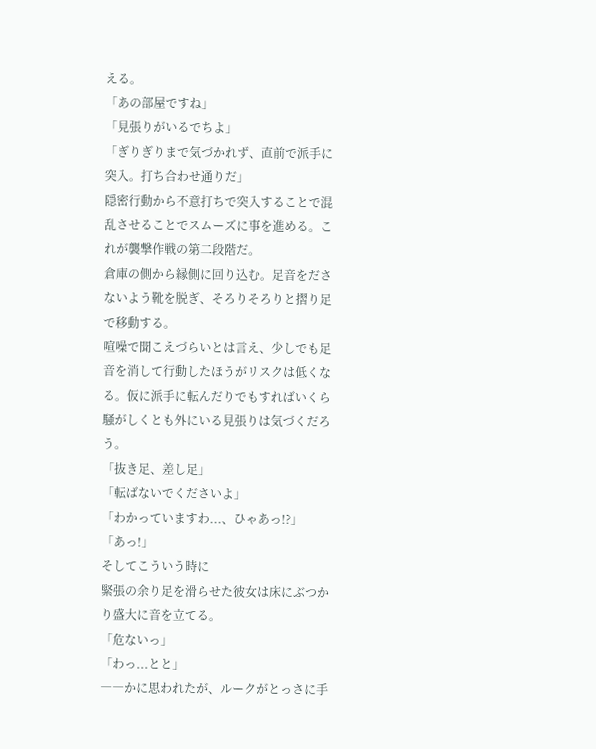える。
「あの部屋ですね」
「見張りがいるでちよ」
「ぎりぎりまで気づかれず、直前で派手に突入。打ち合わせ通りだ」
隠密行動から不意打ちで突入することで混乱させることでスムーズに事を進める。これが襲撃作戦の第二段階だ。
倉庫の側から縁側に回り込む。足音をださないよう靴を脱ぎ、そろりそろりと摺り足で移動する。
喧噪で聞こえづらいとは言え、少しでも足音を消して行動したほうがリスクは低くなる。仮に派手に転んだりでもすればいくら騒がしくとも外にいる見張りは気づくだろう。
「抜き足、差し足」
「転ばないでくださいよ」
「わかっていますわ...、ひゃあっ!?」
「あっ!」
そしてこういう時に
緊張の余り足を滑らせた彼女は床にぶつかり盛大に音を立てる。
「危ないっ」
「わっ...とと」
――かに思われたが、ルークがとっさに手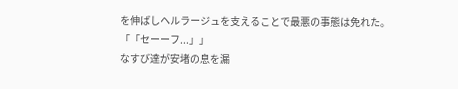を伸ばしヘルラージュを支えることで最悪の事態は免れた。
「「セーーフ...」」
なすび達が安堵の息を漏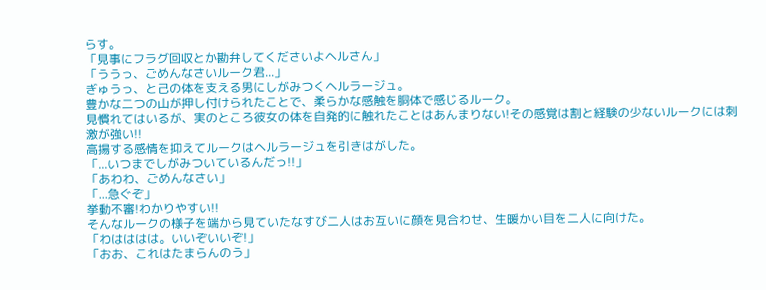らす。
「見事にフラグ回収とか勘弁してくださいよヘルさん」
「ううっ、ごめんなさいルーク君...」
ぎゅうっ、と己の体を支える男にしがみつくヘルラージュ。
豊かな二つの山が押し付けられたことで、柔らかな感触を胴体で感じるルーク。
見慣れてはいるが、実のところ彼女の体を自発的に触れたことはあんまりない!その感覚は割と経験の少ないルークには刺激が強い!!
高揚する感情を抑えてルークはヘルラージュを引きはがした。
「...いつまでしがみついているんだっ!!」
「あわわ、ごめんなさい」
「...急ぐぞ」
挙動不審!わかりやすい!!
そんなルークの様子を端から見ていたなすび二人はお互いに顔を見合わせ、生暖かい目を二人に向けた。
「わはははは。いいぞいいぞ!」
「おお、これはたまらんのう」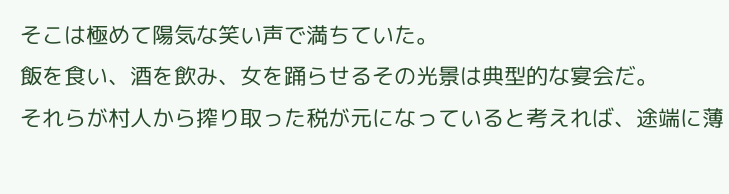そこは極めて陽気な笑い声で満ちていた。
飯を食い、酒を飲み、女を踊らせるその光景は典型的な宴会だ。
それらが村人から搾り取った税が元になっていると考えれば、途端に薄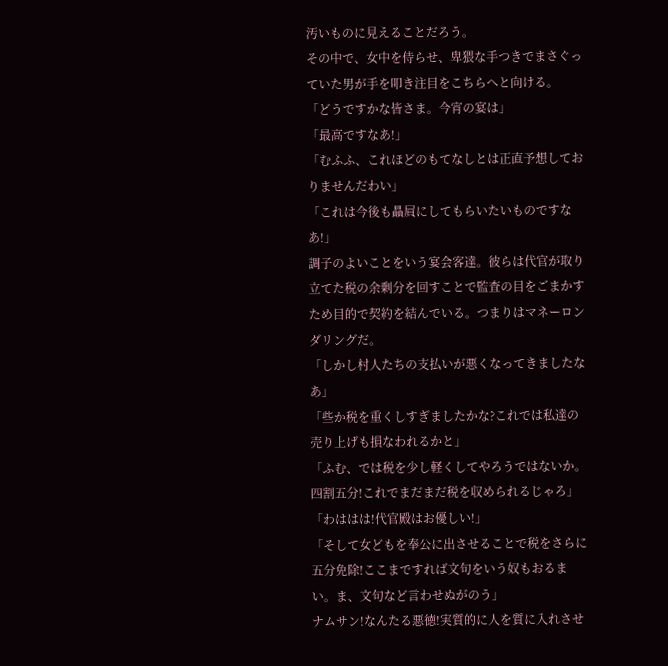汚いものに見えることだろう。
その中で、女中を侍らせ、卑猥な手つきでまさぐっていた男が手を叩き注目をこちらへと向ける。
「どうですかな皆さま。今宵の宴は」
「最高ですなあ!」
「むふふ、これほどのもてなしとは正直予想しておりませんだわい」
「これは今後も贔屓にしてもらいたいものですなあ!」
調子のよいことをいう宴会客達。彼らは代官が取り立てた税の余剰分を回すことで監査の目をごまかすため目的で契約を結んでいる。つまりはマネーロンダリングだ。
「しかし村人たちの支払いが悪くなってきましたなあ」
「些か税を重くしすぎましたかな?これでは私達の売り上げも損なわれるかと」
「ふむ、では税を少し軽くしてやろうではないか。四割五分!これでまだまだ税を収められるじゃろ」
「わははは!代官殿はお優しい!」
「そして女どもを奉公に出させることで税をさらに五分免除!ここまですれば文句をいう奴もおるまい。ま、文句など言わせぬがのう」
ナムサン!なんたる悪徳!実質的に人を質に入れさせ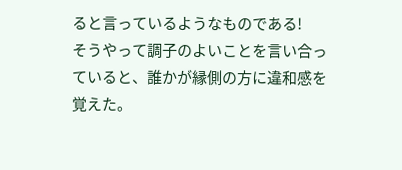ると言っているようなものである!
そうやって調子のよいことを言い合っていると、誰かが縁側の方に違和感を覚えた。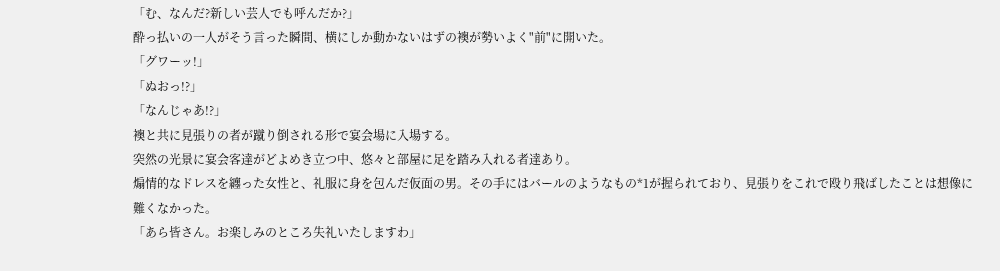「む、なんだ?新しい芸人でも呼んだか?」
酔っ払いの一人がそう言った瞬間、横にしか動かないはずの襖が勢いよく"前"に開いた。
「グワーッ!」
「ぬおっ!?」
「なんじゃあ!?」
襖と共に見張りの者が蹴り倒される形で宴会場に入場する。
突然の光景に宴会客達がどよめき立つ中、悠々と部屋に足を踏み入れる者達あり。
煽情的なドレスを纏った女性と、礼服に身を包んだ仮面の男。その手にはバールのようなもの*1が握られており、見張りをこれで殴り飛ばしたことは想像に難くなかった。
「あら皆さん。お楽しみのところ失礼いたしますわ」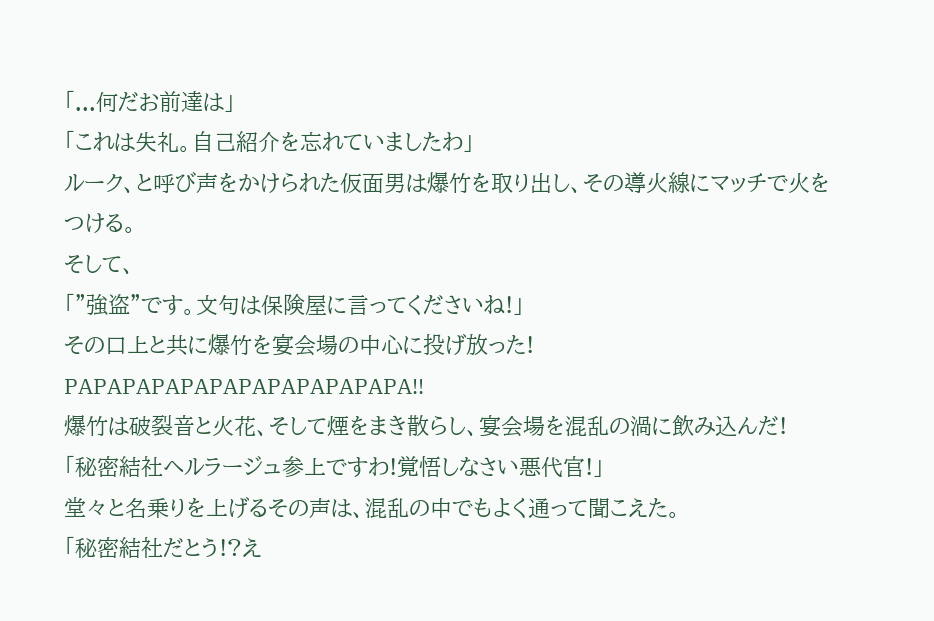「...何だお前達は」
「これは失礼。自己紹介を忘れていましたわ」
ルーク、と呼び声をかけられた仮面男は爆竹を取り出し、その導火線にマッチで火をつける。
そして、
「"強盗"です。文句は保険屋に言ってくださいね!」
その口上と共に爆竹を宴会場の中心に投げ放った!
PAPAPAPAPAPAPAPAPAPAPAPA!!
爆竹は破裂音と火花、そして煙をまき散らし、宴会場を混乱の渦に飲み込んだ!
「秘密結社ヘルラージュ参上ですわ!覚悟しなさい悪代官!」
堂々と名乗りを上げるその声は、混乱の中でもよく通って聞こえた。
「秘密結社だとう!?え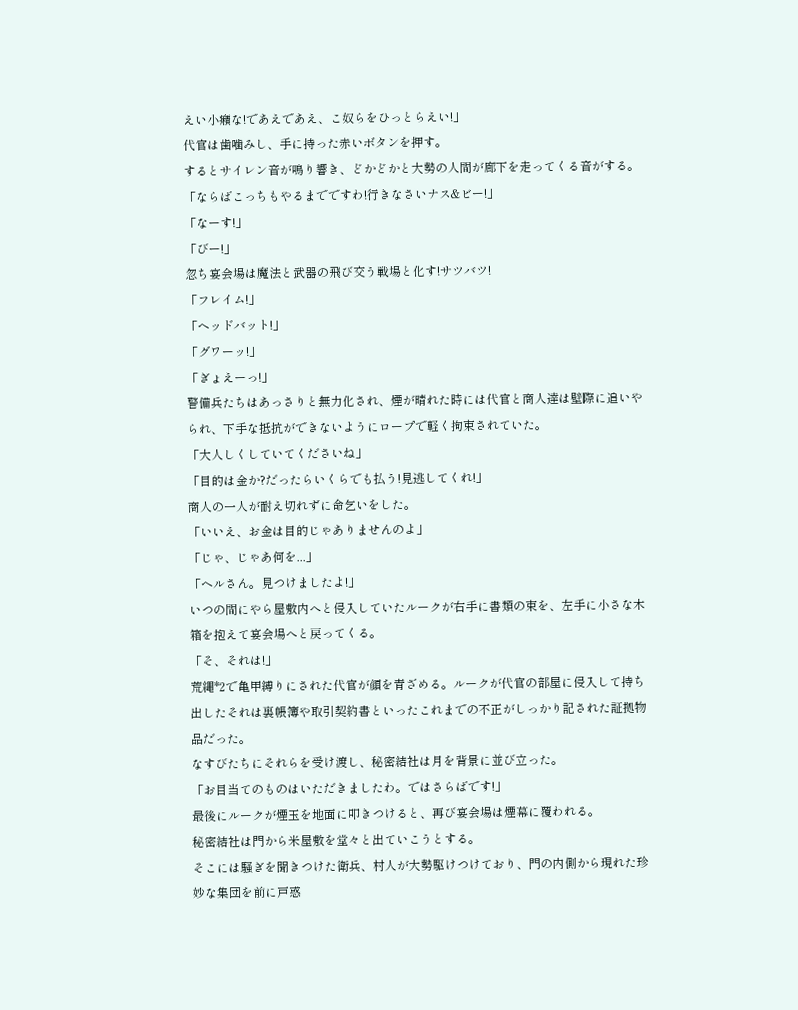えい小癪な!であえであえ、こ奴らをひっとらえい!」
代官は歯噛みし、手に持った赤いボタンを押す。
するとサイレン音が鳴り響き、どかどかと大勢の人間が廊下を走ってくる音がする。
「ならばこっちもやるまでですわ!行きなさいナス&ビー!」
「なーす!」
「びー!」
忽ち宴会場は魔法と武器の飛び交う戦場と化す!サツバツ!
「フレイム!」
「ヘッドバット!」
「グワーッ!」
「ぎょえーっ!」
警備兵たちはあっさりと無力化され、煙が晴れた時には代官と商人達は壁際に追いやられ、下手な抵抗ができないようにロープで軽く拘束されていた。
「大人しくしていてくださいね」
「目的は金か?だったらいくらでも払う!見逃してくれ!」
商人の一人が耐え切れずに命乞いをした。
「いいえ、お金は目的じゃありませんのよ」
「じゃ、じゃあ何を...」
「ヘルさん。見つけましたよ!」
いつの間にやら屋敷内へと侵入していたルークが右手に書類の束を、左手に小さな木箱を抱えて宴会場へと戻ってくる。
「そ、それは!」
荒縄*2で亀甲縛りにされた代官が顔を青ざめる。ルークが代官の部屋に侵入して持ち出したそれは裏帳簿や取引契約書といったこれまでの不正がしっかり記された証拠物品だった。
なすびたちにそれらを受け渡し、秘密結社は月を背景に並び立った。
「お目当てのものはいただきましたわ。ではさらばです!」
最後にルークが煙玉を地面に叩きつけると、再び宴会場は煙幕に覆われる。
秘密結社は門から米屋敷を堂々と出ていこうとする。
そこには騒ぎを聞きつけた衛兵、村人が大勢駆けつけており、門の内側から現れた珍妙な集団を前に戸惑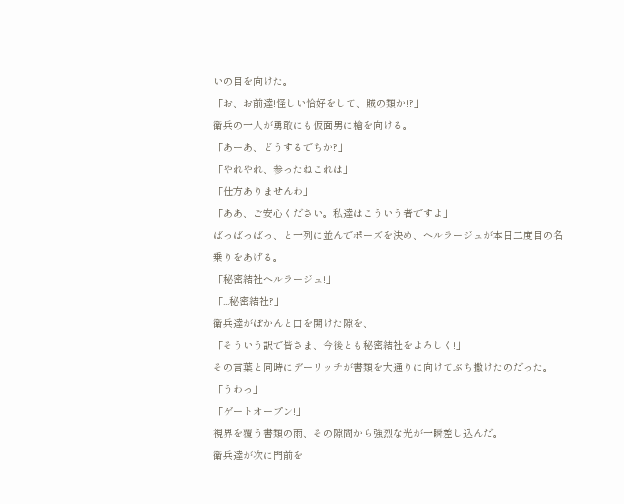いの目を向けた。
「お、お前達!怪しい恰好をして、賊の類か!?」
衛兵の一人が勇敢にも仮面男に槍を向ける。
「あーあ、どうするでちか?」
「やれやれ、参ったねこれは」
「仕方ありませんわ」
「ああ、ご安心ください。私達はこういう者ですよ」
ばっばっばっ、と一列に並んでポーズを決め、ヘルラージュが本日二度目の名乗りをあげる。
「秘密結社ヘルラージュ!」
「...秘密結社?」
衛兵達がぽかんと口を開けた隙を、
「そういう訳で皆さま、今後とも秘密結社をよろしく!」
その言葉と同時にデーリッチが書類を大通りに向けてぶち撒けたのだった。
「うわっ」
「ゲートオープン!」
視界を覆う書類の雨、その隙間から強烈な光が一瞬差し込んだ。
衛兵達が次に門前を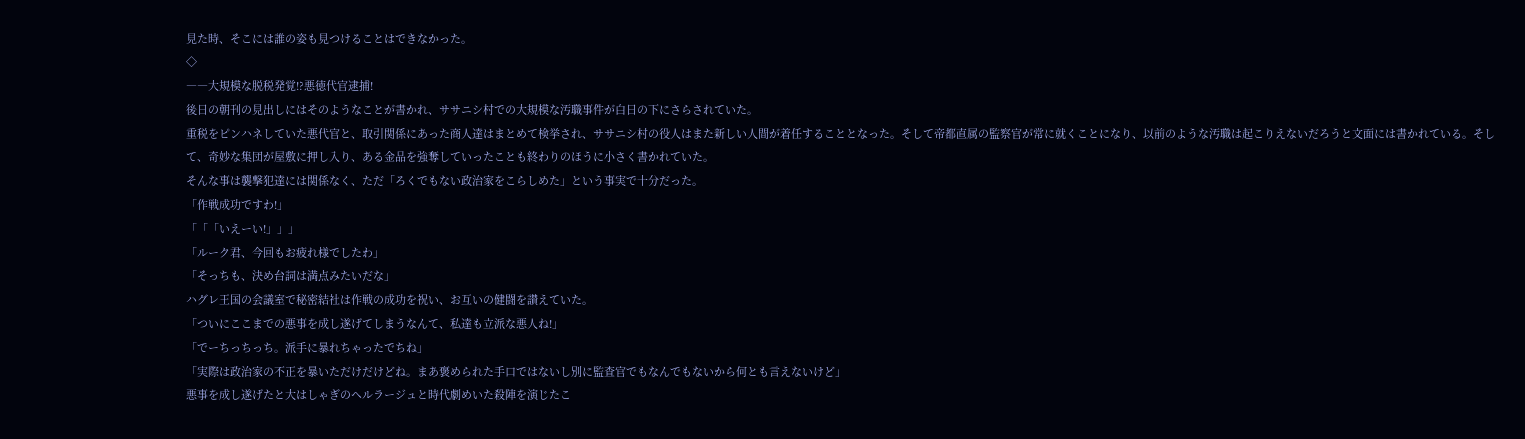見た時、そこには誰の姿も見つけることはできなかった。
◇
――大規模な脱税発覚!?悪徳代官逮捕!
後日の朝刊の見出しにはそのようなことが書かれ、ササニシ村での大規模な汚職事件が白日の下にさらされていた。
重税をピンハネしていた悪代官と、取引関係にあった商人達はまとめて検挙され、ササニシ村の役人はまた新しい人間が着任することとなった。そして帝都直属の監察官が常に就くことになり、以前のような汚職は起こりえないだろうと文面には書かれている。そして、奇妙な集団が屋敷に押し入り、ある金品を強奪していったことも終わりのほうに小さく書かれていた。
そんな事は襲撃犯達には関係なく、ただ「ろくでもない政治家をこらしめた」という事実で十分だった。
「作戦成功ですわ!」
「「「いえーい!」」」
「ルーク君、今回もお疲れ様でしたわ」
「そっちも、決め台詞は満点みたいだな」
ハグレ王国の会議室で秘密結社は作戦の成功を祝い、お互いの健闘を讃えていた。
「ついにここまでの悪事を成し遂げてしまうなんて、私達も立派な悪人ね!」
「でーちっちっち。派手に暴れちゃったでちね」
「実際は政治家の不正を暴いただけだけどね。まあ褒められた手口ではないし別に監査官でもなんでもないから何とも言えないけど」
悪事を成し遂げたと大はしゃぎのヘルラージュと時代劇めいた殺陣を演じたこ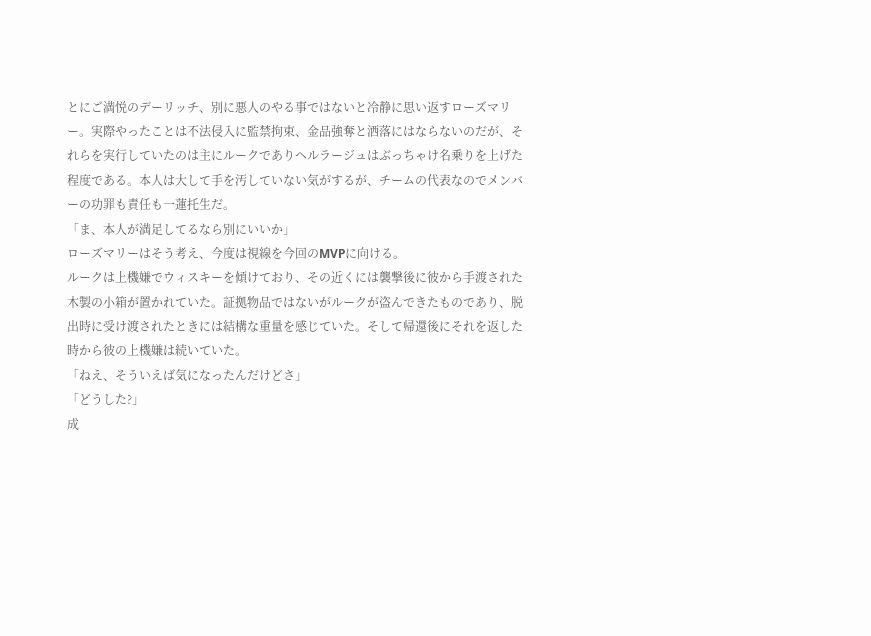とにご満悦のデーリッチ、別に悪人のやる事ではないと冷静に思い返すローズマリー。実際やったことは不法侵入に監禁拘束、金品強奪と洒落にはならないのだが、それらを実行していたのは主にルークでありヘルラージュはぶっちゃけ名乗りを上げた程度である。本人は大して手を汚していない気がするが、チームの代表なのでメンバーの功罪も責任も一蓮托生だ。
「ま、本人が満足してるなら別にいいか」
ローズマリーはそう考え、今度は視線を今回のMVPに向ける。
ルークは上機嫌でウィスキーを傾けており、その近くには襲撃後に彼から手渡された木製の小箱が置かれていた。証拠物品ではないがルークが盗んできたものであり、脱出時に受け渡されたときには結構な重量を感じていた。そして帰還後にそれを返した時から彼の上機嫌は続いていた。
「ねえ、そういえば気になったんだけどさ」
「どうした?」
成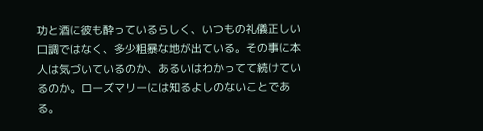功と酒に彼も酔っているらしく、いつもの礼儀正しい口調ではなく、多少粗暴な地が出ている。その事に本人は気づいているのか、あるいはわかってて続けているのか。ローズマリーには知るよしのないことである。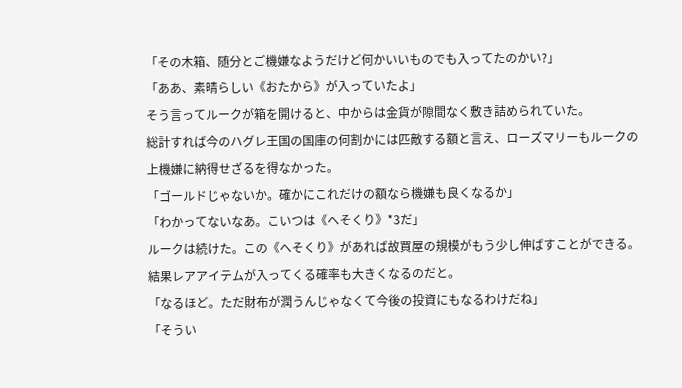「その木箱、随分とご機嫌なようだけど何かいいものでも入ってたのかい?」
「ああ、素晴らしい《おたから》が入っていたよ」
そう言ってルークが箱を開けると、中からは金貨が隙間なく敷き詰められていた。
総計すれば今のハグレ王国の国庫の何割かには匹敵する額と言え、ローズマリーもルークの上機嫌に納得せざるを得なかった。
「ゴールドじゃないか。確かにこれだけの額なら機嫌も良くなるか」
「わかってないなあ。こいつは《へそくり》*3だ」
ルークは続けた。この《へそくり》があれば故買屋の規模がもう少し伸ばすことができる。結果レアアイテムが入ってくる確率も大きくなるのだと。
「なるほど。ただ財布が潤うんじゃなくて今後の投資にもなるわけだね」
「そうい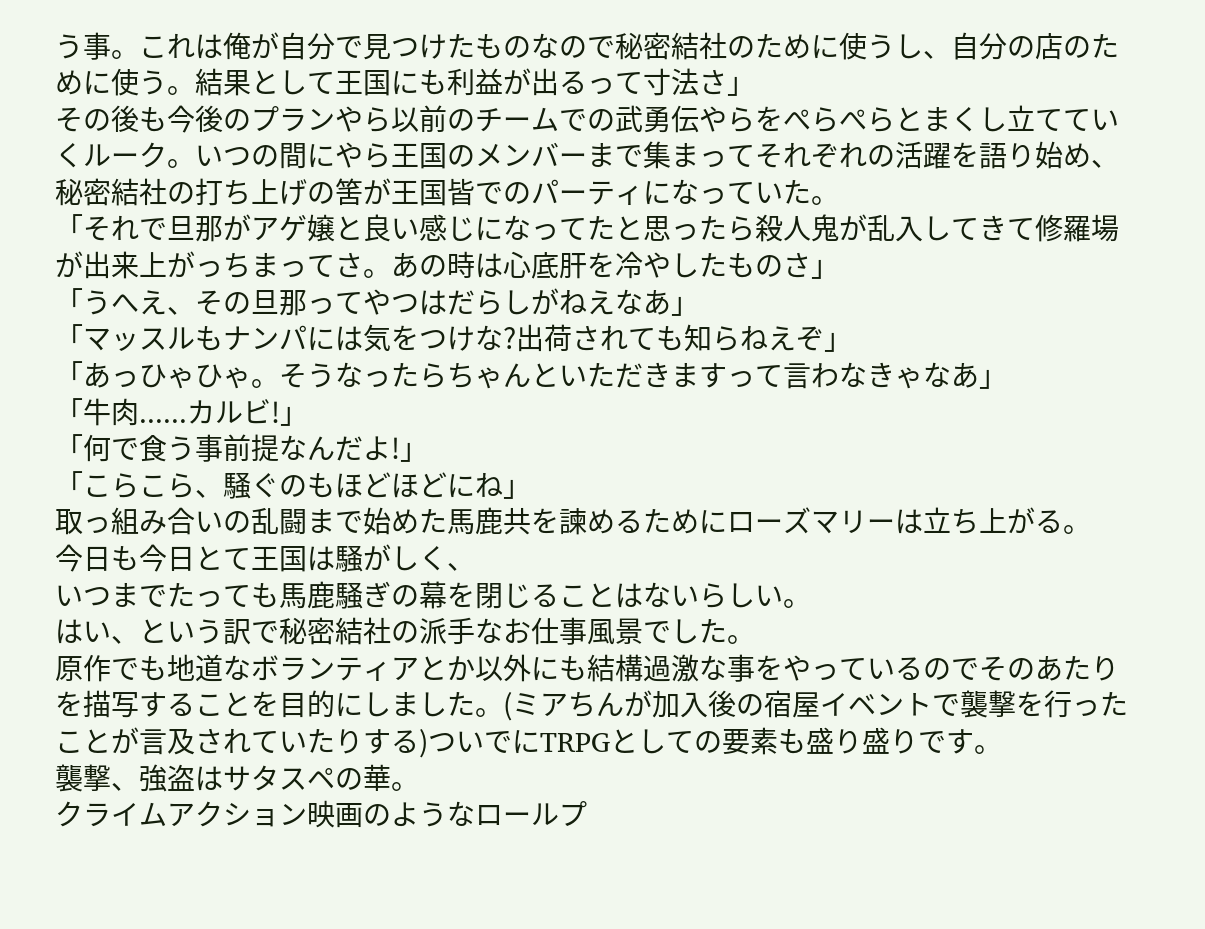う事。これは俺が自分で見つけたものなので秘密結社のために使うし、自分の店のために使う。結果として王国にも利益が出るって寸法さ」
その後も今後のプランやら以前のチームでの武勇伝やらをぺらぺらとまくし立てていくルーク。いつの間にやら王国のメンバーまで集まってそれぞれの活躍を語り始め、秘密結社の打ち上げの筈が王国皆でのパーティになっていた。
「それで旦那がアゲ嬢と良い感じになってたと思ったら殺人鬼が乱入してきて修羅場が出来上がっちまってさ。あの時は心底肝を冷やしたものさ」
「うへえ、その旦那ってやつはだらしがねえなあ」
「マッスルもナンパには気をつけな?出荷されても知らねえぞ」
「あっひゃひゃ。そうなったらちゃんといただきますって言わなきゃなあ」
「牛肉......カルビ!」
「何で食う事前提なんだよ!」
「こらこら、騒ぐのもほどほどにね」
取っ組み合いの乱闘まで始めた馬鹿共を諫めるためにローズマリーは立ち上がる。
今日も今日とて王国は騒がしく、
いつまでたっても馬鹿騒ぎの幕を閉じることはないらしい。
はい、という訳で秘密結社の派手なお仕事風景でした。
原作でも地道なボランティアとか以外にも結構過激な事をやっているのでそのあたりを描写することを目的にしました。(ミアちんが加入後の宿屋イベントで襲撃を行ったことが言及されていたりする)ついでにTRPGとしての要素も盛り盛りです。
襲撃、強盗はサタスペの華。
クライムアクション映画のようなロールプ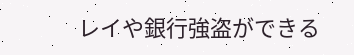レイや銀行強盗ができる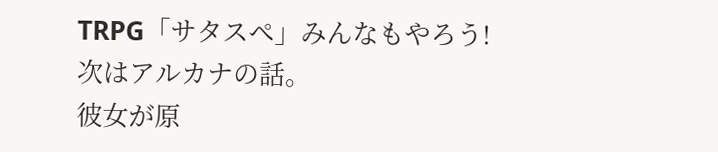TRPG「サタスペ」みんなもやろう!
次はアルカナの話。
彼女が原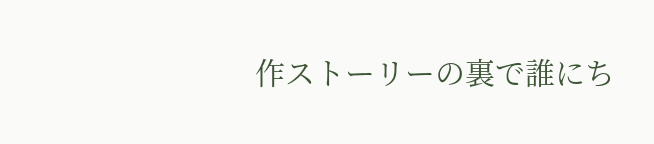作ストーリーの裏で誰にち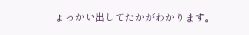ょっかい出してたかがわかります。